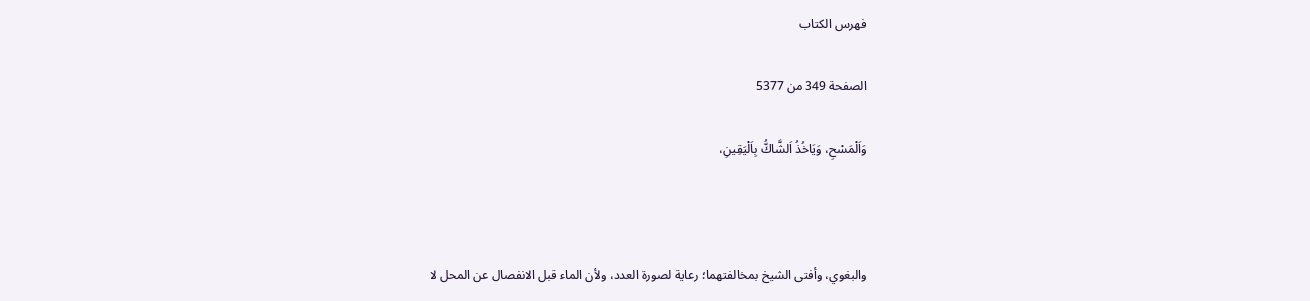فهرس الكتاب

الصفحة 349 من 5377

وَاَلْمَسْحِ، وَيَاخُذُ اَلشَّاكُّ بِاَلْيَقِينِ،



والبغوي، وأفتى الشيخ بمخالفتهما؛ رعاية لصورة العدد، ولأن الماء قبل الانفصال عن المحل لا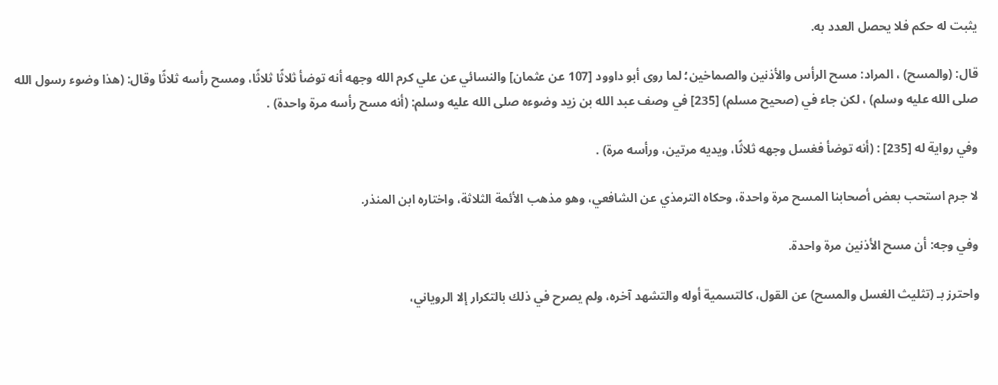يثبت له حكم فلا يحصل العدد به.

قال: (والمسح) ، المراد: مسح الرأس والأذنين والصماخين؛ لما روى أبو داوود [107 عن عثمان] والنسائي عن علي كرم الله وجهه أنه توضأ ثلاثًا ثلاثًا، ومسح رأسه ثلاثًا وقال: (هذا وضوء رسول الله صلى الله عليه وسلم) ، لكن جاء في (صحيح مسلم) [235] في وصف عبد الله بن زيد وضوءه صلى الله عليه وسلم: (أنه مسح رأسه مرة واحدة) .

وفي رواية له [235] : (أنه توضأ فغسل وجهه ثلاثًا، ويديه مرتين، ورأسه مرة) .

لا جرم استحب بعض أصحابنا المسح مرة واحدة، وحكاه الترمذي عن الشافعي، وهو مذهب الأئمة الثلاثة، واختاره ابن المنذر.

وفي وجه: أن مسح الأذنين مرة واحدة.

واحترز بـ (تثليث الغسل والمسح) عن القول، كالتسمية أوله والتشهد آخره، ولم يصرح في ذلك بالتكرار إلا الروياني،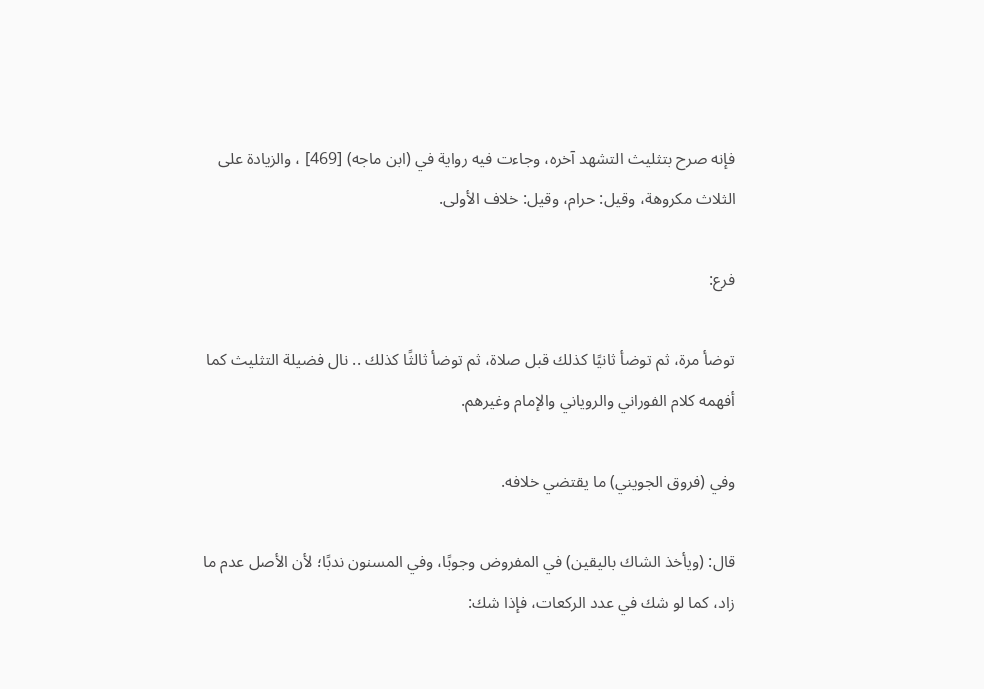فإنه صرح بتثليث التشهد آخره، وجاءت فيه رواية في (ابن ماجه) [469] ، والزيادة على الثلاث مكروهة، وقيل: حرام، وقيل: خلاف الأولى.

فرع:

توضأ مرة، ثم توضأ ثانيًا كذلك قبل صلاة، ثم توضأ ثالثًا كذلك .. نال فضيلة التثليث كما أفهمه كلام الفوراني والروياني والإمام وغيرهم.

وفي (فروق الجويني) ما يقتضي خلافه.

قال: (ويأخذ الشاك باليقين) في المفروض وجوبًا، وفي المسنون ندبًا؛ لأن الأصل عدم ما زاد، كما لو شك في عدد الركعات، فإذا شك: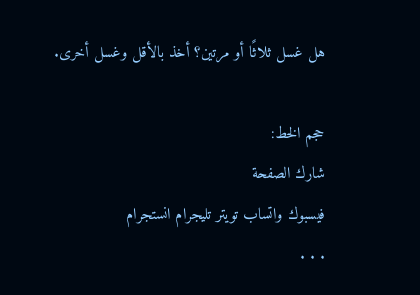هل غسل ثلاثًا أو مرتين؟ أخذ بالأقل وغسل أخرى.

حجم الخط:
شارك الصفحة
فيسبوك واتساب تويتر تليجرام انستجرام
. . .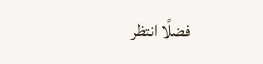فضلًا انتظر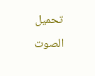تحميل الصوت